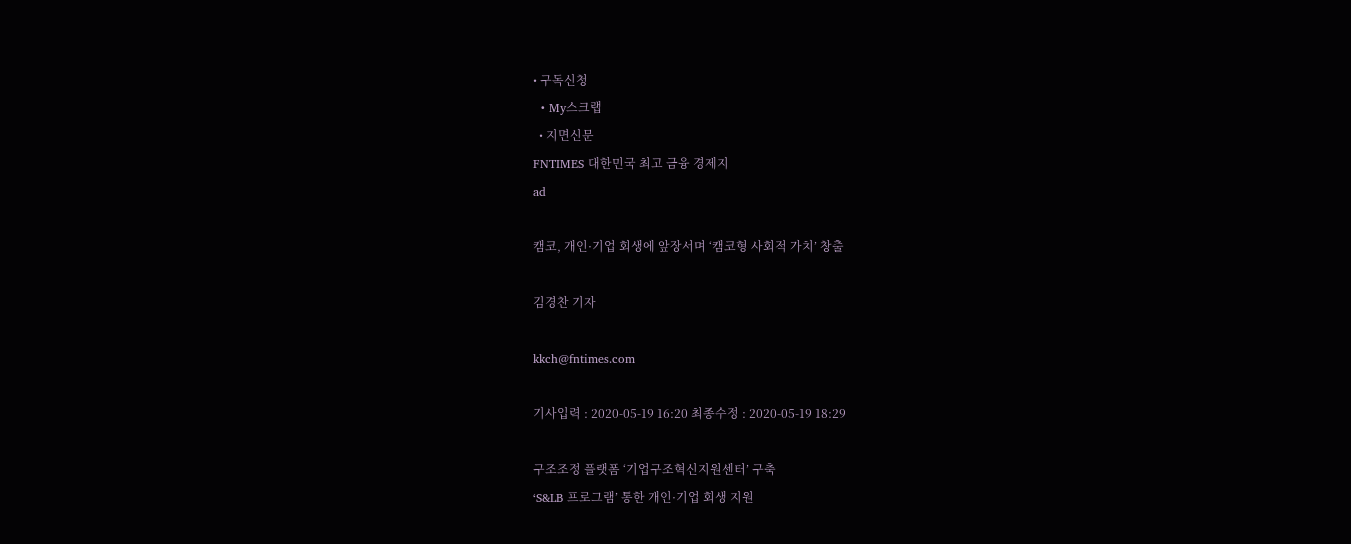• 구독신청
  • My스크랩
  • 지면신문
FNTIMES 대한민국 최고 금융 경제지
ad

캠코, 개인·기업 회생에 앞장서며 ‘캠코형 사회적 가치’ 창출

김경찬 기자

kkch@fntimes.com

기사입력 : 2020-05-19 16:20 최종수정 : 2020-05-19 18:29

구조조정 플랫폼 ‘기업구조혁신지원센터’ 구축
‘S&LB 프로그램’ 통한 개인·기업 회생 지원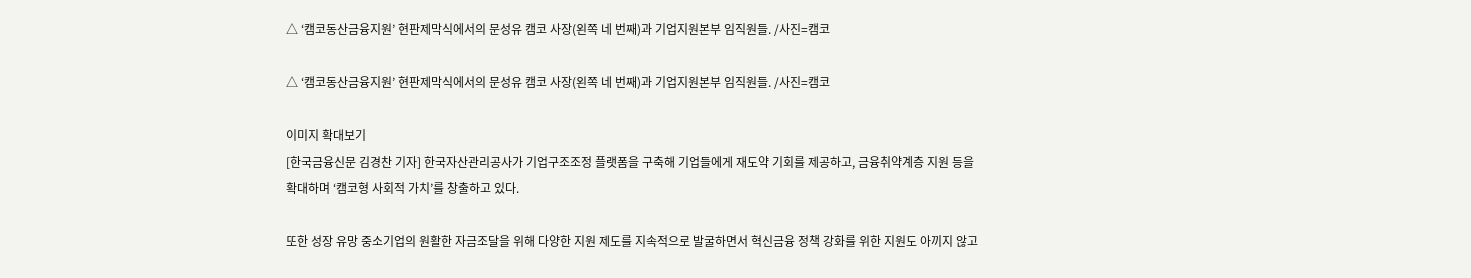△ ‘캠코동산금융지원’ 현판제막식에서의 문성유 캠코 사장(왼쪽 네 번째)과 기업지원본부 임직원들. /사진=캠코

△ ‘캠코동산금융지원’ 현판제막식에서의 문성유 캠코 사장(왼쪽 네 번째)과 기업지원본부 임직원들. /사진=캠코

이미지 확대보기
[한국금융신문 김경찬 기자] 한국자산관리공사가 기업구조조정 플랫폼을 구축해 기업들에게 재도약 기회를 제공하고, 금융취약계층 지원 등을 확대하며 ‘캠코형 사회적 가치’를 창출하고 있다.

또한 성장 유망 중소기업의 원활한 자금조달을 위해 다양한 지원 제도를 지속적으로 발굴하면서 혁신금융 정책 강화를 위한 지원도 아끼지 않고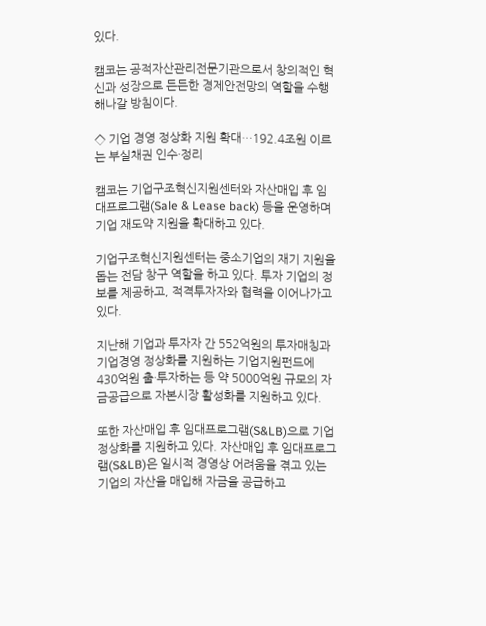있다.

캠코는 공적자산관리전문기관으로서 창의적인 혁신과 성장으로 든든한 경제안전망의 역할을 수행해나갈 방침이다.

◇ 기업 경영 정상화 지원 확대…192.4조원 이르는 부실채권 인수·정리

캠코는 기업구조혁신지원센터와 자산매입 후 임대프로그램(Sale & Lease back) 등을 운영하며 기업 재도약 지원을 확대하고 있다.

기업구조혁신지원센터는 중소기업의 재기 지원을 돕는 전담 창구 역할을 하고 있다. 투자 기업의 정보를 제공하고, 적격투자자와 협력을 이어나가고 있다.

지난해 기업과 투자자 간 552억원의 투자매칭과 기업경영 정상화를 지원하는 기업지원펀드에 430억원 출·투자하는 등 약 5000억원 규모의 자금공급으로 자본시장 활성화를 지원하고 있다.

또한 자산매입 후 임대프로그램(S&LB)으로 기업 정상화를 지원하고 있다. 자산매입 후 임대프로그램(S&LB)은 일시적 경영상 어려움을 겪고 있는 기업의 자산을 매입해 자금을 공급하고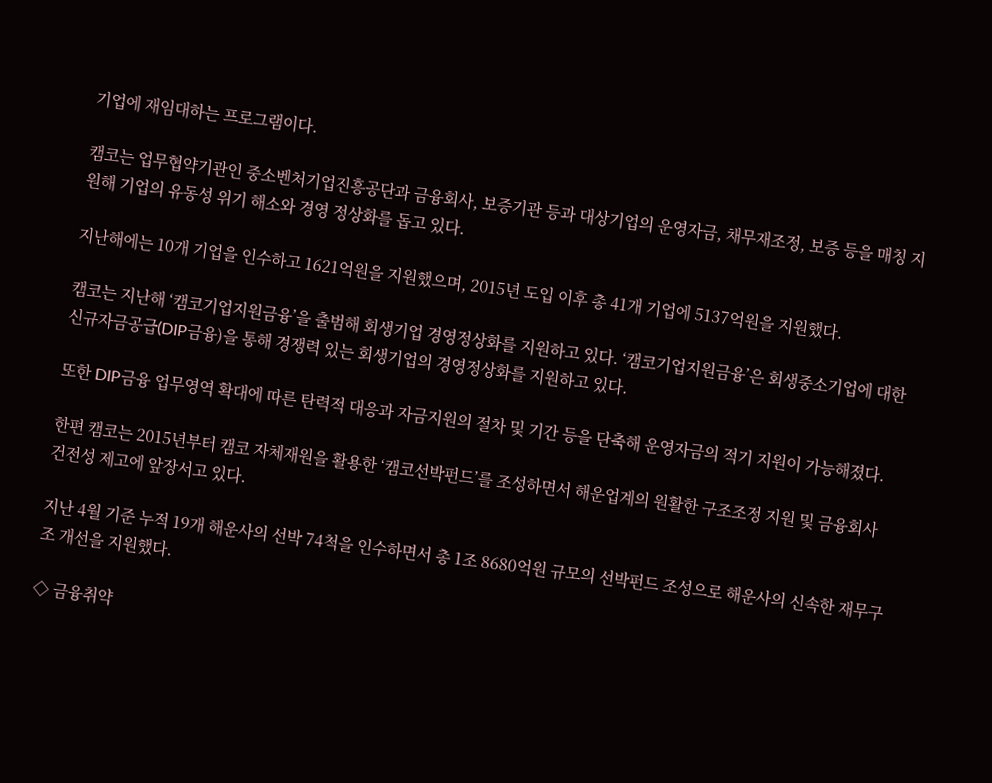기업에 재임대하는 프로그램이다.

캠코는 업무협약기관인 중소벤처기업진흥공단과 금융회사, 보증기관 등과 대상기업의 운영자금, 채무재조정, 보증 등을 매칭 지원해 기업의 유동성 위기 해소와 경영 정상화를 돕고 있다.

지난해에는 10개 기업을 인수하고 1621억원을 지원했으며, 2015년 도입 이후 총 41개 기업에 5137억원을 지원했다.

캠코는 지난해 ‘캠코기업지원금융’을 출범해 회생기업 경영정상화를 지원하고 있다. ‘캠코기업지원금융’은 회생중소기업에 대한 신규자금공급(DIP금융)을 통해 경쟁력 있는 회생기업의 경영정상화를 지원하고 있다.

또한 DIP금융 업무영역 확대에 따른 탄력적 대응과 자금지원의 절차 및 기간 등을 단축해 운영자금의 적기 지원이 가능해졌다.

한편 캠코는 2015년부터 캠코 자체재원을 활용한 ‘캠코선박펀드’를 조성하면서 해운업계의 원활한 구조조정 지원 및 금융회사 건전성 제고에 앞장서고 있다.

지난 4월 기준 누적 19개 해운사의 선박 74척을 인수하면서 총 1조 8680억원 규모의 선박펀드 조성으로 해운사의 신속한 재무구조 개선을 지원했다.

◇ 금융취약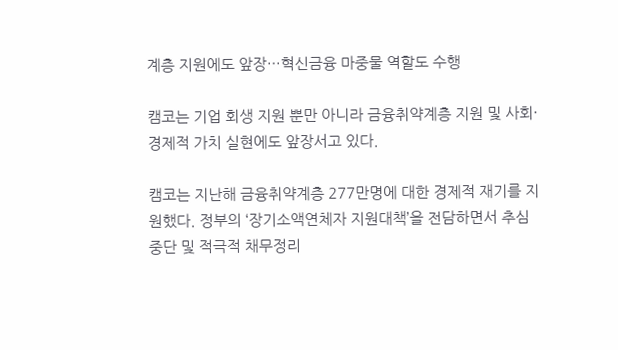계층 지원에도 앞장…혁신금융 마중물 역할도 수행

캠코는 기업 회생 지원 뿐만 아니라 금융취약계층 지원 및 사회·경제적 가치 실현에도 앞장서고 있다.

캠코는 지난해 금융취약계층 277만명에 대한 경제적 재기를 지원했다. 정부의 ‘장기소액연체자 지원대책’을 전담하면서 추심 중단 및 적극적 채무정리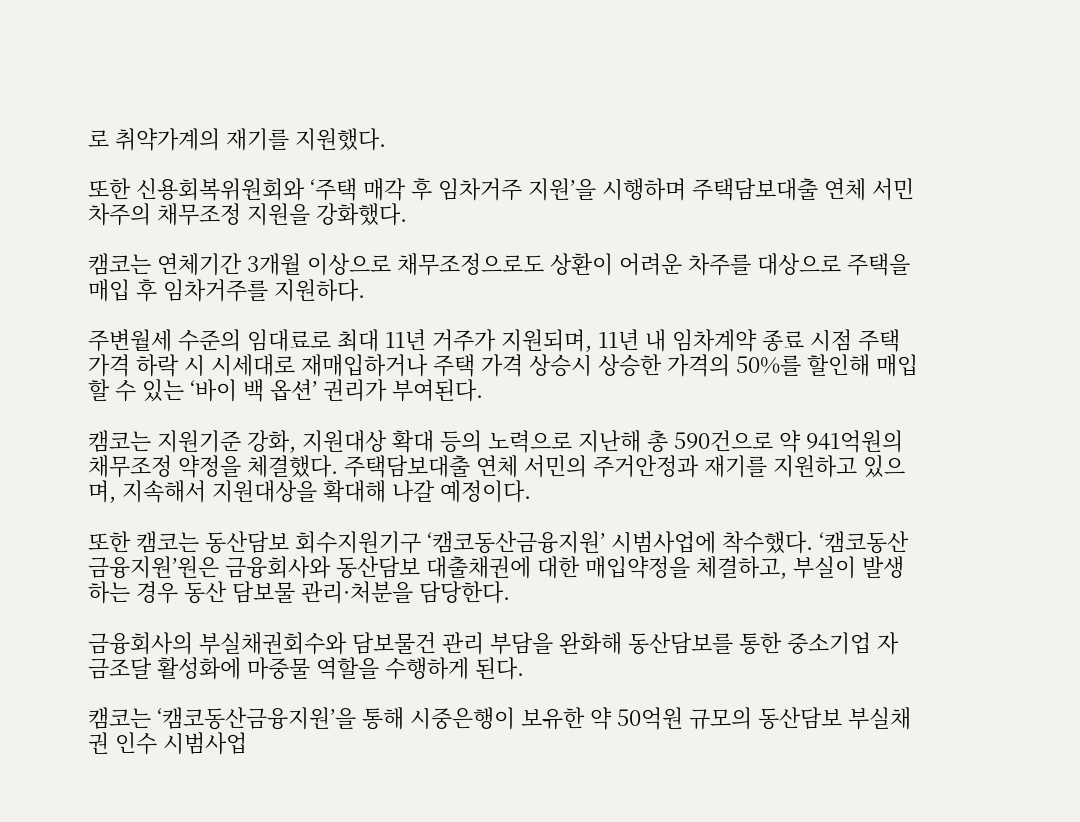로 취약가계의 재기를 지원했다.

또한 신용회복위원회와 ‘주택 매각 후 임차거주 지원’을 시행하며 주택담보대출 연체 서민차주의 채무조정 지원을 강화했다.

캠코는 연체기간 3개월 이상으로 채무조정으로도 상환이 어려운 차주를 대상으로 주택을 매입 후 임차거주를 지원하다.

주변월세 수준의 임대료로 최대 11년 거주가 지원되며, 11년 내 임차계약 종료 시점 주택 가격 하락 시 시세대로 재매입하거나 주택 가격 상승시 상승한 가격의 50%를 할인해 매입할 수 있는 ‘바이 백 옵션’ 권리가 부여된다.

캠코는 지원기준 강화, 지원대상 확대 등의 노력으로 지난해 총 590건으로 약 941억원의 채무조정 약정을 체결했다. 주택담보대출 연체 서민의 주거안정과 재기를 지원하고 있으며, 지속해서 지원대상을 확대해 나갈 예정이다.

또한 캠코는 동산담보 회수지원기구 ‘캠코동산금융지원’ 시범사업에 착수했다. ‘캠코동산금융지원’원은 금융회사와 동산담보 대출채권에 대한 매입약정을 체결하고, 부실이 발생하는 경우 동산 담보물 관리·처분을 담당한다.

금융회사의 부실채권회수와 담보물건 관리 부담을 완화해 동산담보를 통한 중소기업 자금조달 활성화에 마중물 역할을 수행하게 된다.

캠코는 ‘캠코동산금융지원’을 통해 시중은행이 보유한 약 50억원 규모의 동산담보 부실채권 인수 시범사업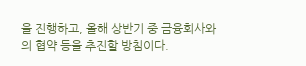을 진행하고, 올해 상반기 중 금융회사와의 협약 등을 추진할 방침이다.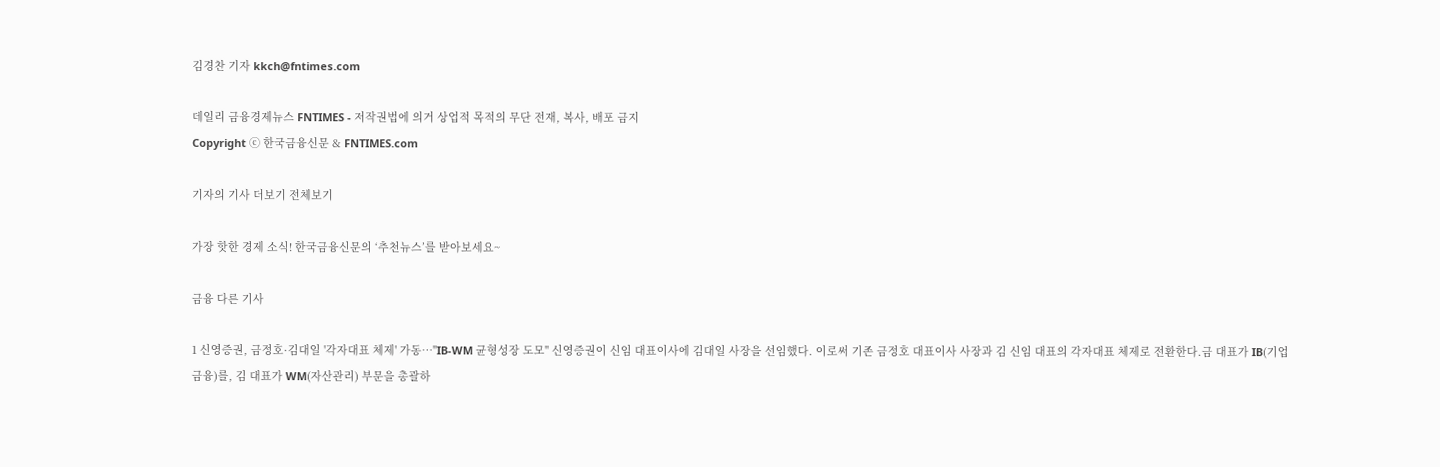김경찬 기자 kkch@fntimes.com

데일리 금융경제뉴스 FNTIMES - 저작권법에 의거 상업적 목적의 무단 전재, 복사, 배포 금지
Copyright ⓒ 한국금융신문 & FNTIMES.com

기자의 기사 더보기 전체보기

가장 핫한 경제 소식! 한국금융신문의 ‘추천뉴스’를 받아보세요~

금융 다른 기사

1 신영증권, 금정호·김대일 '각자대표 체제' 가동…"IB-WM 균형성장 도모" 신영증권이 신임 대표이사에 김대일 사장을 선임했다. 이로써 기존 금정호 대표이사 사장과 김 신임 대표의 각자대표 체제로 전환한다.금 대표가 IB(기업금융)를, 김 대표가 WM(자산관리) 부문을 총괄하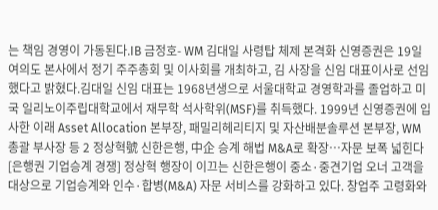는 책임 경영이 가동된다.IB 금정호- WM 김대일 사령탑 체제 본격화 신영증권은 19일 여의도 본사에서 정기 주주총회 및 이사회를 개최하고, 김 사장을 신임 대표이사로 선임했다고 밝혔다.김대일 신임 대표는 1968년생으로 서울대학교 경영학과를 졸업하고 미국 일리노이주립대학교에서 재무학 석사학위(MSF)를 취득했다. 1999년 신영증권에 입사한 이래 Asset Allocation 본부장, 패밀리헤리티지 및 자산배분솔루션 본부장, WM 총괄 부사장 등 2 정상혁號 신한은행, 中企 승계 해법 M&A로 확장…자문 보폭 넓힌다 [은행권 기업승계 경쟁] 정상혁 행장이 이끄는 신한은행이 중소·중견기업 오너 고객을 대상으로 기업승계와 인수·합병(M&A) 자문 서비스를 강화하고 있다. 창업주 고령화와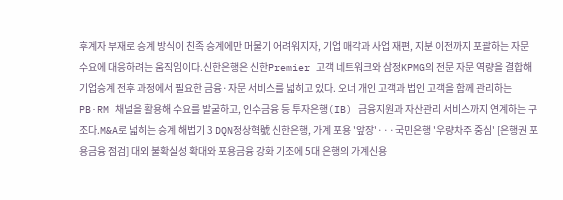후계자 부재로 승계 방식이 친족 승계에만 머물기 어려워지자, 기업 매각과 사업 재편, 지분 이전까지 포괄하는 자문 수요에 대응하려는 움직임이다.신한은행은 신한Premier 고객 네트워크와 삼정KPMG의 전문 자문 역량을 결합해 기업승계 전후 과정에서 필요한 금융·자문 서비스를 넓히고 있다. 오너 개인 고객과 법인 고객을 함께 관리하는 PB·RM 채널을 활용해 수요를 발굴하고, 인수금융 등 투자은행(IB) 금융지원과 자산관리 서비스까지 연계하는 구조다.M&A로 넓히는 승계 해법기 3 DQN정상혁號 신한은행, 가계 포용 '앞장'···국민은행 '우량차주 중심' [은행권 포용금융 점검] 대외 불확실성 확대와 포용금융 강화 기조에 5대 은행의 가계신용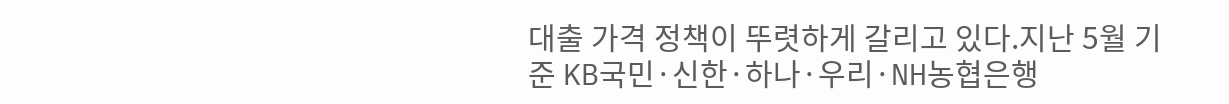대출 가격 정책이 뚜렷하게 갈리고 있다.지난 5월 기준 KB국민·신한·하나·우리·NH농협은행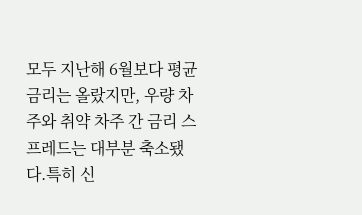모두 지난해 6월보다 평균금리는 올랐지만, 우량 차주와 취약 차주 간 금리 스프레드는 대부분 축소됐다.특히 신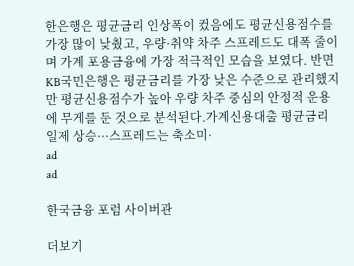한은행은 평균금리 인상폭이 컸음에도 평균신용점수를 가장 많이 낮췄고, 우량·취약 차주 스프레드도 대폭 줄이며 가계 포용금융에 가장 적극적인 모습을 보였다. 반면 KB국민은행은 평균금리를 가장 낮은 수준으로 관리했지만 평균신용점수가 높아 우량 차주 중심의 안정적 운용에 무게를 둔 것으로 분석된다.가계신용대출 평균금리 일제 상승···스프레드는 축소미·
ad
ad

한국금융 포럼 사이버관

더보기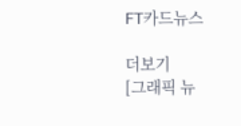FT카드뉴스

더보기
[그래픽 뉴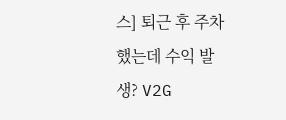스] 퇴근 후 주차했는데 수익 발생? V2G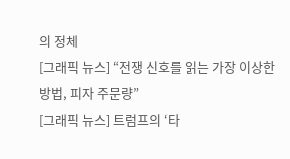의 정체
[그래픽 뉴스] “전쟁 신호를 읽는 가장 이상한 방법, 피자 주문량”
[그래픽 뉴스] 트럼프의 ‘타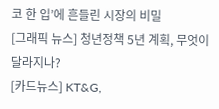코 한 입’에 흔들린 시장의 비밀
[그래픽 뉴스] 청년정책 5년 계획, 무엇이 달라지나?
[카드뉴스] KT&G,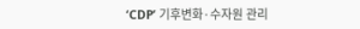‘CDP’ 기후변화·수자원 관리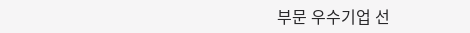부문 우수기업 선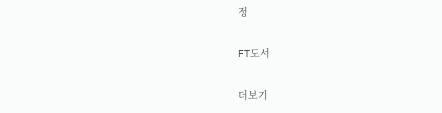정

FT도서

더보기